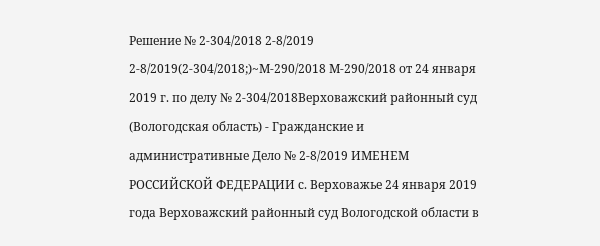Решение № 2-304/2018 2-8/2019 2-8/2019(2-304/2018;)~М-290/2018 М-290/2018 от 24 января 2019 г. по делу № 2-304/2018Верховажский районный суд (Вологодская область) - Гражданские и административные Дело № 2-8/2019 ИМЕНЕМ РОССИЙСКОЙ ФЕДЕРАЦИИ с. Верховажье 24 января 2019 года Верховажский районный суд Вологодской области в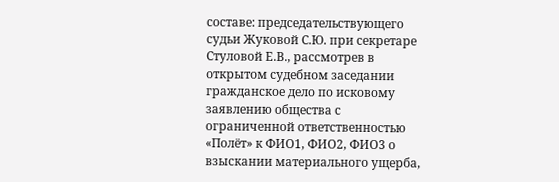составе: председательствующего судьи Жуковой С.Ю. при секретаре Стуловой Е.В., рассмотрев в открытом судебном заседании гражданское дело по исковому заявлению общества с ограниченной ответственностью «Полёт» к ФИО1, ФИО2, ФИО3 о взыскании материального ущерба,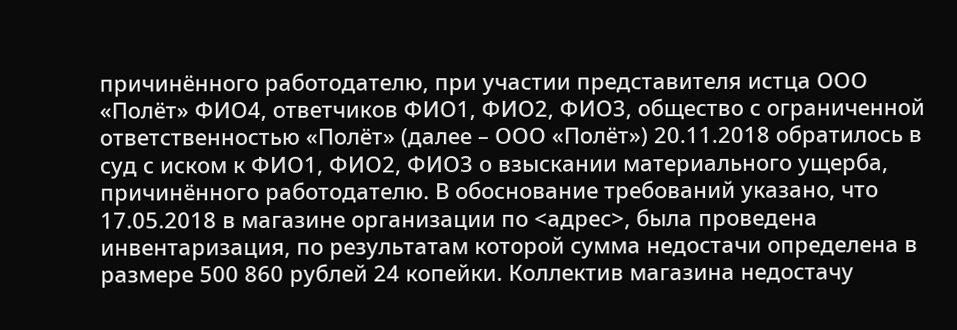причинённого работодателю, при участии представителя истца ООО «Полёт» ФИО4, ответчиков ФИО1, ФИО2, ФИО3, общество с ограниченной ответственностью «Полёт» (далее – ООО «Полёт») 20.11.2018 обратилось в суд с иском к ФИО1, ФИО2, ФИО3 о взыскании материального ущерба, причинённого работодателю. В обоснование требований указано, что 17.05.2018 в магазине организации по <адрес>, была проведена инвентаризация, по результатам которой сумма недостачи определена в размере 500 860 рублей 24 копейки. Коллектив магазина недостачу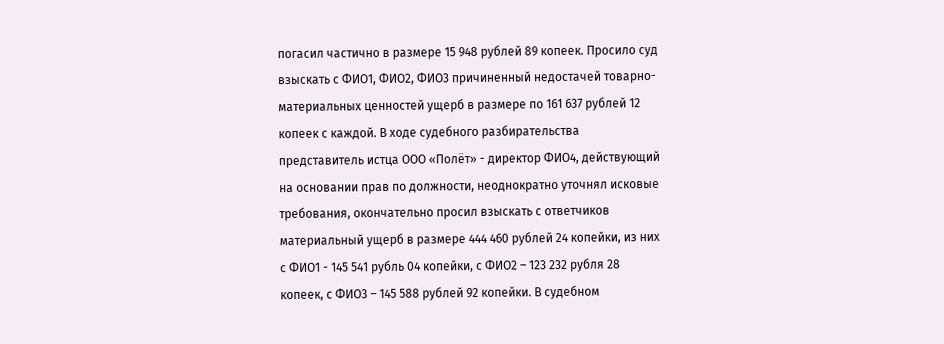погасил частично в размере 15 948 рублей 89 копеек. Просило суд взыскать с ФИО1, ФИО2, ФИО3 причиненный недостачей товарно-материальных ценностей ущерб в размере по 161 637 рублей 12 копеек с каждой. В ходе судебного разбирательства представитель истца ООО «Полёт» - директор ФИО4, действующий на основании прав по должности, неоднократно уточнял исковые требования, окончательно просил взыскать с ответчиков материальный ущерб в размере 444 460 рублей 24 копейки, из них с ФИО1 - 145 541 рубль 04 копейки, с ФИО2 – 123 232 рубля 28 копеек, с ФИО3 – 145 588 рублей 92 копейки. В судебном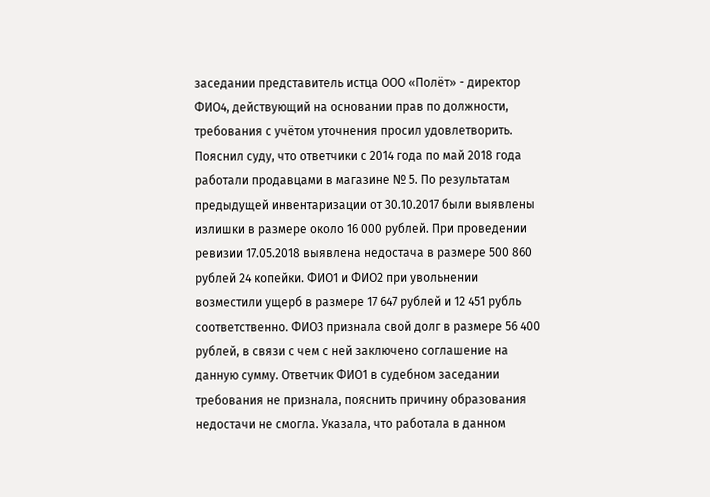заседании представитель истца ООО «Полёт» - директор ФИО4, действующий на основании прав по должности, требования с учётом уточнения просил удовлетворить. Пояснил суду, что ответчики с 2014 года по май 2018 года работали продавцами в магазине № 5. По результатам предыдущей инвентаризации от 30.10.2017 были выявлены излишки в размере около 16 000 рублей. При проведении ревизии 17.05.2018 выявлена недостача в размере 500 860 рублей 24 копейки. ФИО1 и ФИО2 при увольнении возместили ущерб в размере 17 647 рублей и 12 451 рубль соответственно. ФИО3 признала свой долг в размере 56 400 рублей, в связи с чем с ней заключено соглашение на данную сумму. Ответчик ФИО1 в судебном заседании требования не признала, пояснить причину образования недостачи не смогла. Указала, что работала в данном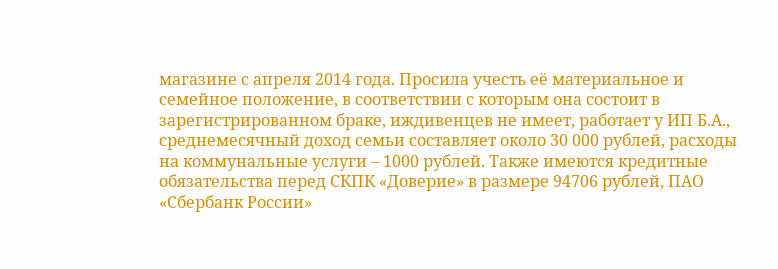магазине с апреля 2014 года. Просила учесть её материальное и семейное положение, в соответствии с которым она состоит в зарегистрированном браке, иждивенцев не имеет, работает у ИП Б.А., среднемесячный доход семьи составляет около 30 000 рублей, расходы на коммунальные услуги – 1000 рублей. Также имеются кредитные обязательства перед СКПК «Доверие» в размере 94706 рублей, ПАО «Сбербанк России»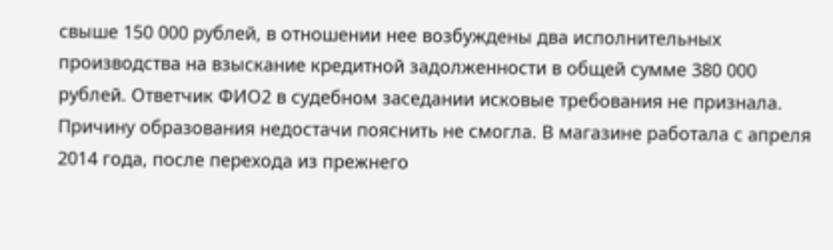свыше 150 000 рублей, в отношении нее возбуждены два исполнительных производства на взыскание кредитной задолженности в общей сумме 380 000 рублей. Ответчик ФИО2 в судебном заседании исковые требования не признала. Причину образования недостачи пояснить не смогла. В магазине работала с апреля 2014 года, после перехода из прежнего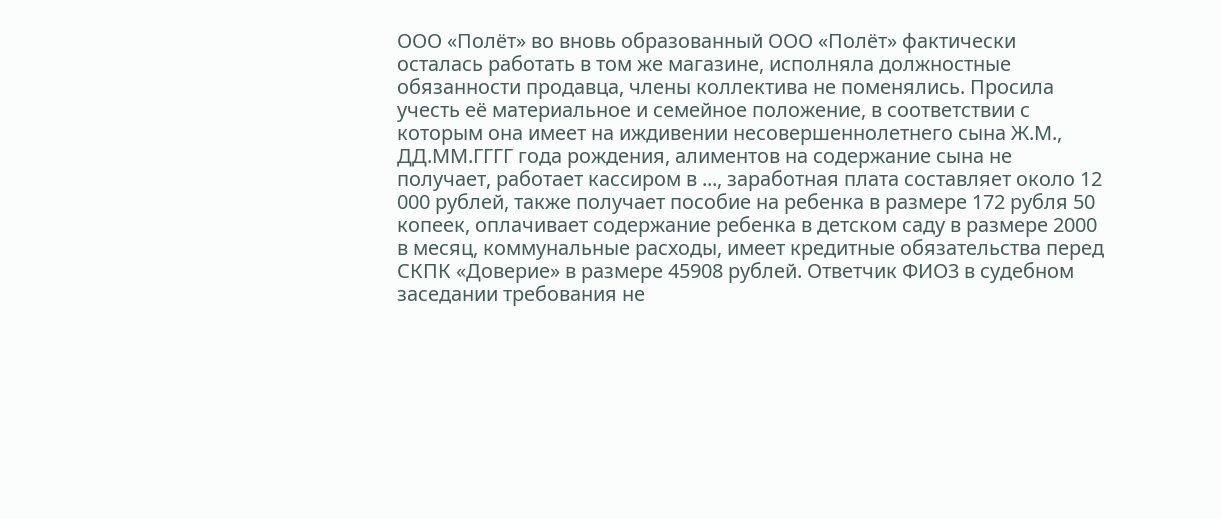ООО «Полёт» во вновь образованный ООО «Полёт» фактически осталась работать в том же магазине, исполняла должностные обязанности продавца, члены коллектива не поменялись. Просила учесть её материальное и семейное положение, в соответствии с которым она имеет на иждивении несовершеннолетнего сына Ж.М., ДД.ММ.ГГГГ года рождения, алиментов на содержание сына не получает, работает кассиром в ..., заработная плата составляет около 12 000 рублей, также получает пособие на ребенка в размере 172 рубля 50 копеек, оплачивает содержание ребенка в детском саду в размере 2000 в месяц, коммунальные расходы, имеет кредитные обязательства перед СКПК «Доверие» в размере 45908 рублей. Ответчик ФИО3 в судебном заседании требования не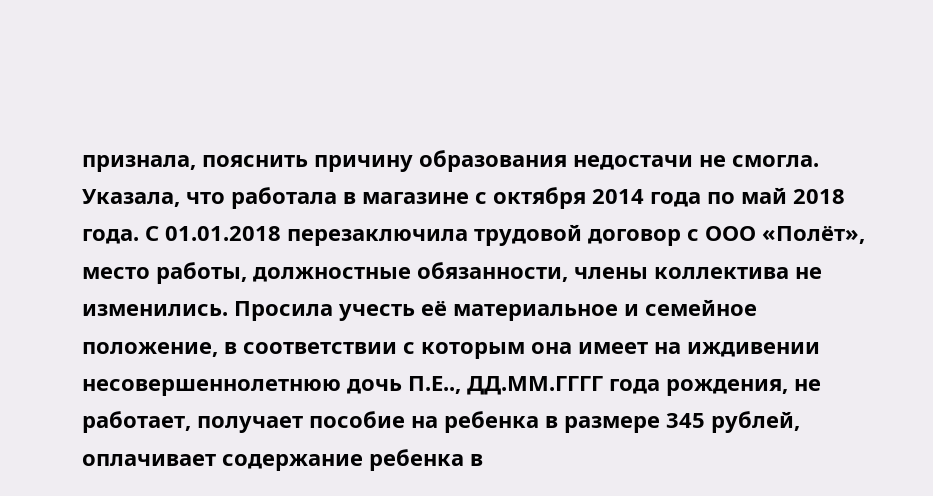признала, пояснить причину образования недостачи не смогла. Указала, что работала в магазине с октября 2014 года по май 2018 года. С 01.01.2018 перезаключила трудовой договор с ООО «Полёт», место работы, должностные обязанности, члены коллектива не изменились. Просила учесть её материальное и семейное положение, в соответствии с которым она имеет на иждивении несовершеннолетнюю дочь П.Е.., ДД.ММ.ГГГГ года рождения, не работает, получает пособие на ребенка в размере 345 рублей, оплачивает содержание ребенка в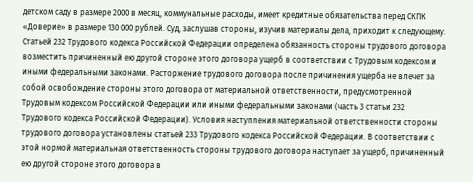детском саду в размере 2000 в месяц, коммунальные расходы, имеет кредитные обязательства перед СКПК «Доверие» в размере 130 000 рублей. Суд, заслушав стороны, изучив материалы дела, приходит к следующему. Статьей 232 Трудового кодекса Российской Федерации определена обязанность стороны трудового договора возместить причиненный ею другой стороне этого договора ущерб в соответствии с Трудовым кодексом и иными федеральными законами. Расторжение трудового договора после причинения ущерба не влечет за собой освобождение стороны этого договора от материальной ответственности, предусмотренной Трудовым кодексом Российской Федерации или иными федеральными законами (часть 3 статьи 232 Трудового кодекса Российской Федерации). Условия наступления материальной ответственности стороны трудового договора установлены статьей 233 Трудового кодекса Российской Федерации. В соответствии с этой нормой материальная ответственность стороны трудового договора наступает за ущерб, причиненный ею другой стороне этого договора в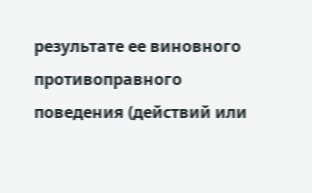результате ее виновного противоправного поведения (действий или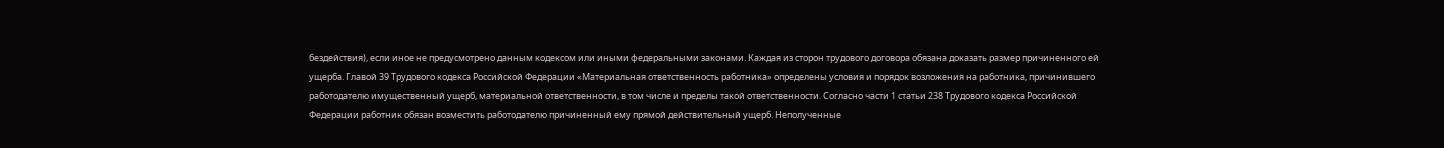бездействия), если иное не предусмотрено данным кодексом или иными федеральными законами. Каждая из сторон трудового договора обязана доказать размер причиненного ей ущерба. Главой 39 Трудового кодекса Российской Федерации «Материальная ответственность работника» определены условия и порядок возложения на работника, причинившего работодателю имущественный ущерб, материальной ответственности, в том числе и пределы такой ответственности. Согласно части 1 статьи 238 Трудового кодекса Российской Федерации работник обязан возместить работодателю причиненный ему прямой действительный ущерб. Неполученные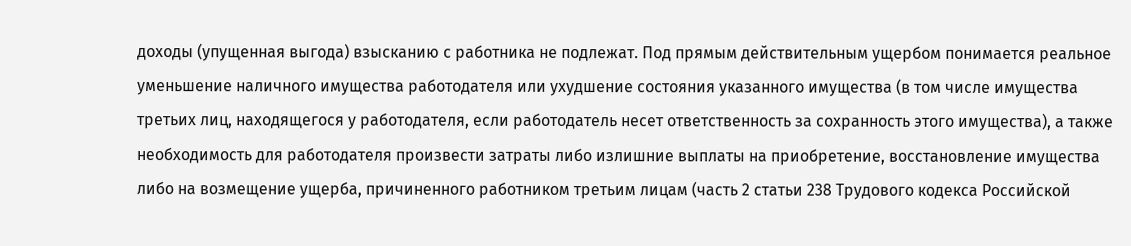доходы (упущенная выгода) взысканию с работника не подлежат. Под прямым действительным ущербом понимается реальное уменьшение наличного имущества работодателя или ухудшение состояния указанного имущества (в том числе имущества третьих лиц, находящегося у работодателя, если работодатель несет ответственность за сохранность этого имущества), а также необходимость для работодателя произвести затраты либо излишние выплаты на приобретение, восстановление имущества либо на возмещение ущерба, причиненного работником третьим лицам (часть 2 статьи 238 Трудового кодекса Российской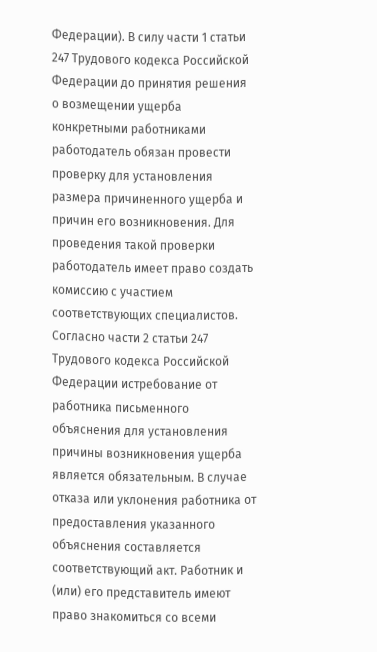Федерации). В силу части 1 статьи 247 Трудового кодекса Российской Федерации до принятия решения о возмещении ущерба конкретными работниками работодатель обязан провести проверку для установления размера причиненного ущерба и причин его возникновения. Для проведения такой проверки работодатель имеет право создать комиссию с участием соответствующих специалистов. Согласно части 2 статьи 247 Трудового кодекса Российской Федерации истребование от работника письменного объяснения для установления причины возникновения ущерба является обязательным. В случае отказа или уклонения работника от предоставления указанного объяснения составляется соответствующий акт. Работник и (или) его представитель имеют право знакомиться со всеми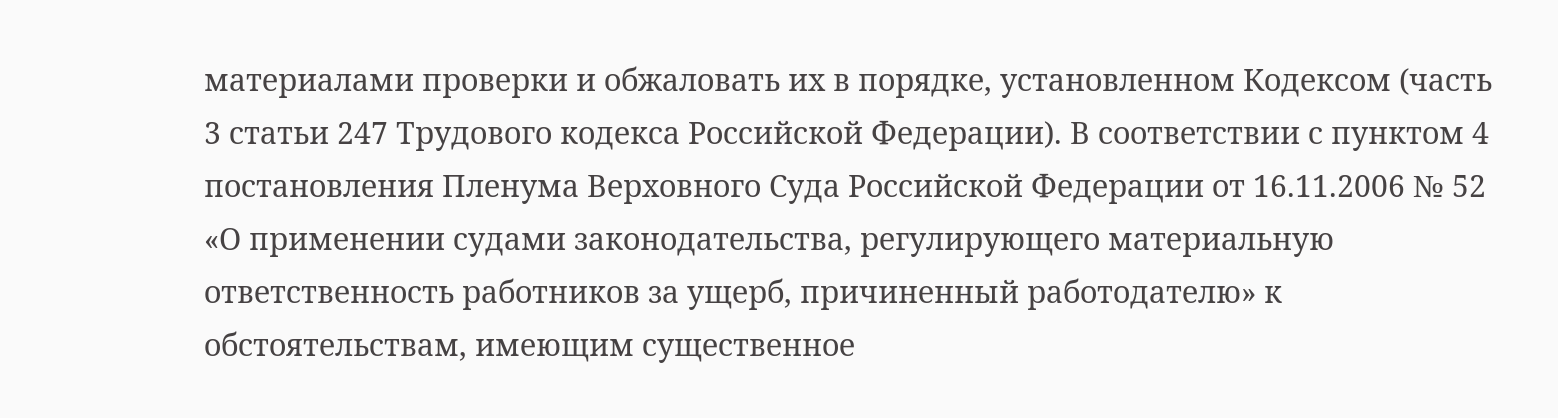материалами проверки и обжаловать их в порядке, установленном Кодексом (часть 3 статьи 247 Трудового кодекса Российской Федерации). В соответствии с пунктом 4 постановления Пленума Верховного Суда Российской Федерации от 16.11.2006 № 52 «О применении судами законодательства, регулирующего материальную ответственность работников за ущерб, причиненный работодателю» к обстоятельствам, имеющим существенное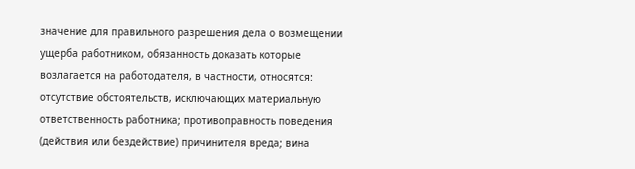значение для правильного разрешения дела о возмещении ущерба работником, обязанность доказать которые возлагается на работодателя, в частности, относятся: отсутствие обстоятельств, исключающих материальную ответственность работника; противоправность поведения (действия или бездействие) причинителя вреда; вина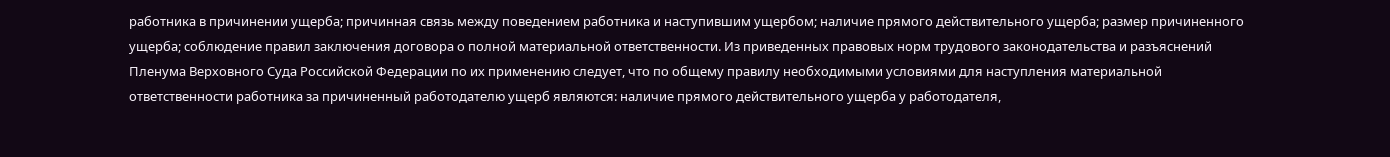работника в причинении ущерба; причинная связь между поведением работника и наступившим ущербом; наличие прямого действительного ущерба; размер причиненного ущерба; соблюдение правил заключения договора о полной материальной ответственности. Из приведенных правовых норм трудового законодательства и разъяснений Пленума Верховного Суда Российской Федерации по их применению следует, что по общему правилу необходимыми условиями для наступления материальной ответственности работника за причиненный работодателю ущерб являются: наличие прямого действительного ущерба у работодателя,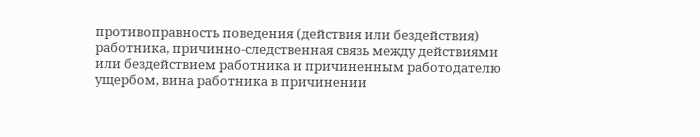противоправность поведения (действия или бездействия) работника, причинно-следственная связь между действиями или бездействием работника и причиненным работодателю ущербом, вина работника в причинении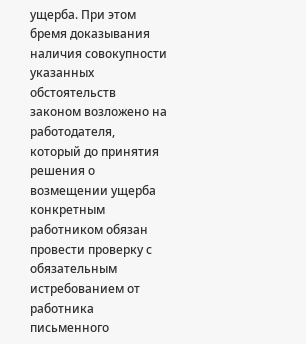ущерба. При этом бремя доказывания наличия совокупности указанных обстоятельств законом возложено на работодателя, который до принятия решения о возмещении ущерба конкретным работником обязан провести проверку с обязательным истребованием от работника письменного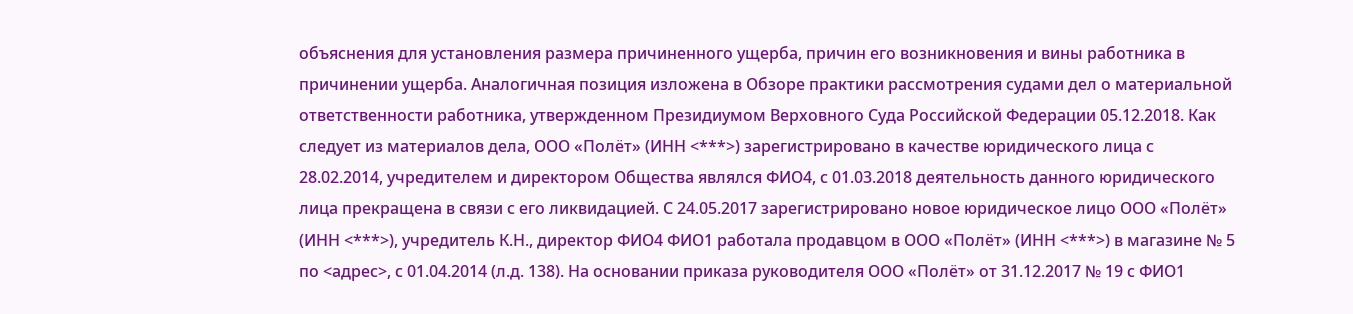объяснения для установления размера причиненного ущерба, причин его возникновения и вины работника в причинении ущерба. Аналогичная позиция изложена в Обзоре практики рассмотрения судами дел о материальной ответственности работника, утвержденном Президиумом Верховного Суда Российской Федерации 05.12.2018. Как следует из материалов дела, ООО «Полёт» (ИНН <***>) зарегистрировано в качестве юридического лица с 28.02.2014, учредителем и директором Общества являлся ФИО4, с 01.03.2018 деятельность данного юридического лица прекращена в связи с его ликвидацией. С 24.05.2017 зарегистрировано новое юридическое лицо ООО «Полёт» (ИНН <***>), учредитель К.Н., директор ФИО4 ФИО1 работала продавцом в ООО «Полёт» (ИНН <***>) в магазине № 5 по <адрес>, с 01.04.2014 (л.д. 138). На основании приказа руководителя ООО «Полёт» от 31.12.2017 № 19 с ФИО1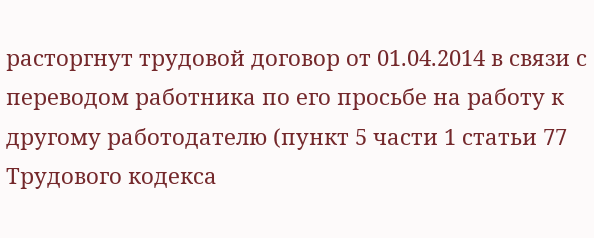расторгнут трудовой договор от 01.04.2014 в связи с переводом работника по его просьбе на работу к другому работодателю (пункт 5 части 1 статьи 77 Трудового кодекса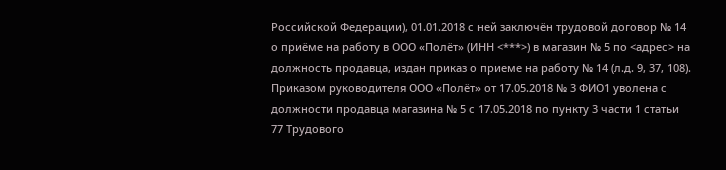Российской Федерации), 01.01.2018 с ней заключён трудовой договор № 14 о приёме на работу в ООО «Полёт» (ИНН <***>) в магазин № 5 по <адрес> на должность продавца, издан приказ о приеме на работу № 14 (л.д. 9, 37, 108). Приказом руководителя ООО «Полёт» от 17.05.2018 № 3 ФИО1 уволена с должности продавца магазина № 5 с 17.05.2018 по пункту 3 части 1 статьи 77 Трудового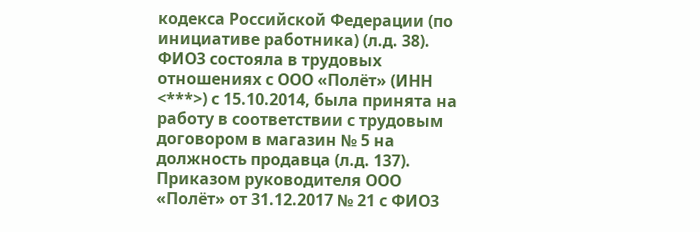кодекса Российской Федерации (по инициативе работника) (л.д. 38). ФИО3 состояла в трудовых отношениях с ООО «Полёт» (ИНН <***>) с 15.10.2014, была принята на работу в соответствии с трудовым договором в магазин № 5 на должность продавца (л.д. 137). Приказом руководителя ООО «Полёт» от 31.12.2017 № 21 с ФИО3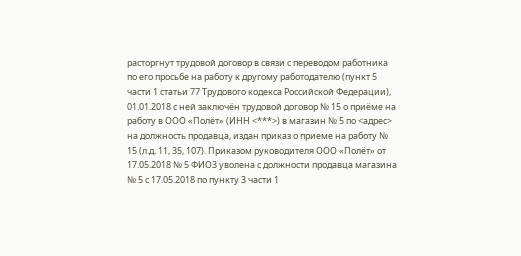расторгнут трудовой договор в связи с переводом работника по его просьбе на работу к другому работодателю (пункт 5 части 1 статьи 77 Трудового кодекса Российской Федерации), 01.01.2018 с ней заключён трудовой договор № 15 о приёме на работу в ООО «Полёт» (ИНН <***>) в магазин № 5 по <адрес> на должность продавца, издан приказ о приеме на работу № 15 (л.д. 11, 35, 107). Приказом руководителя ООО «Полёт» от 17.05.2018 № 5 ФИО3 уволена с должности продавца магазина № 5 с 17.05.2018 по пункту 3 части 1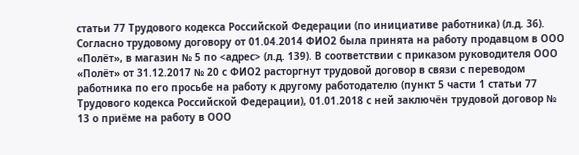статьи 77 Трудового кодекса Российской Федерации (по инициативе работника) (л.д. 36). Согласно трудовому договору от 01.04.2014 ФИО2 была принята на работу продавцом в ООО «Полёт», в магазин № 5 по <адрес> (л.д. 139). В соответствии с приказом руководителя ООО «Полёт» от 31.12.2017 № 20 с ФИО2 расторгнут трудовой договор в связи с переводом работника по его просьбе на работу к другому работодателю (пункт 5 части 1 статьи 77 Трудового кодекса Российской Федерации), 01.01.2018 с ней заключён трудовой договор № 13 о приёме на работу в ООО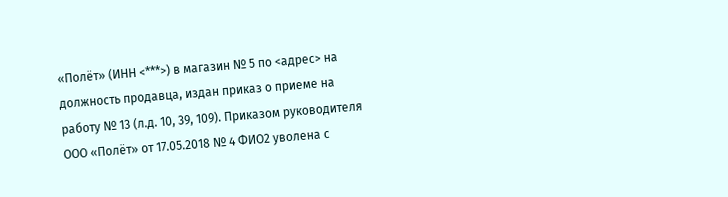«Полёт» (ИНН <***>) в магазин № 5 по <адрес> на должность продавца, издан приказ о приеме на работу № 13 (л.д. 10, 39, 109). Приказом руководителя ООО «Полёт» от 17.05.2018 № 4 ФИО2 уволена с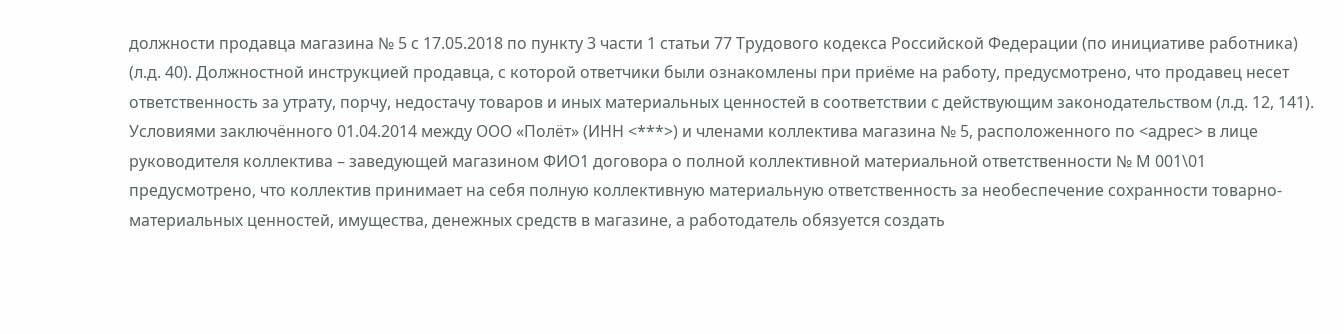должности продавца магазина № 5 с 17.05.2018 по пункту 3 части 1 статьи 77 Трудового кодекса Российской Федерации (по инициативе работника) (л.д. 40). Должностной инструкцией продавца, с которой ответчики были ознакомлены при приёме на работу, предусмотрено, что продавец несет ответственность за утрату, порчу, недостачу товаров и иных материальных ценностей в соответствии с действующим законодательством (л.д. 12, 141). Условиями заключённого 01.04.2014 между ООО «Полёт» (ИНН <***>) и членами коллектива магазина № 5, расположенного по <адрес> в лице руководителя коллектива – заведующей магазином ФИО1 договора о полной коллективной материальной ответственности № М 001\01 предусмотрено, что коллектив принимает на себя полную коллективную материальную ответственность за необеспечение сохранности товарно-материальных ценностей, имущества, денежных средств в магазине, а работодатель обязуется создать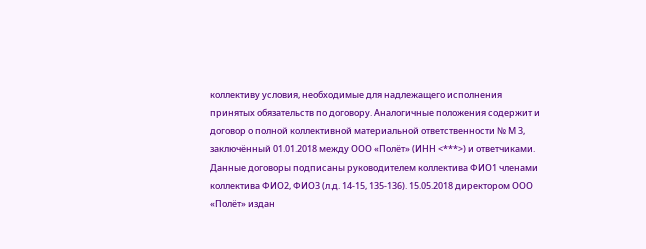коллективу условия, необходимые для надлежащего исполнения принятых обязательств по договору. Аналогичные положения содержит и договор о полной коллективной материальной ответственности № М 3, заключённый 01.01.2018 между ООО «Полёт» (ИНН <***>) и ответчиками. Данные договоры подписаны руководителем коллектива ФИО1 членами коллектива ФИО2, ФИО3 (л.д. 14-15, 135-136). 15.05.2018 директором ООО «Полёт» издан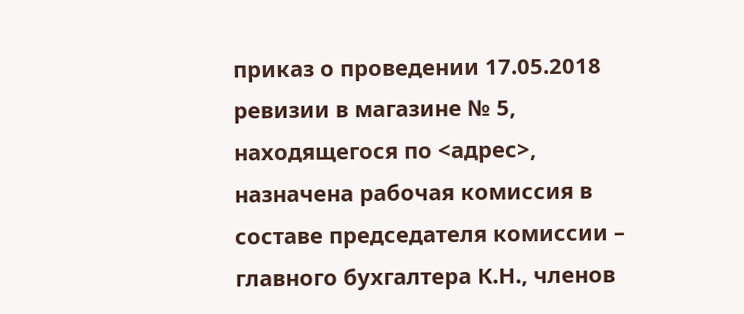приказ о проведении 17.05.2018 ревизии в магазине № 5, находящегося по <адрес>, назначена рабочая комиссия в составе председателя комиссии – главного бухгалтера К.Н., членов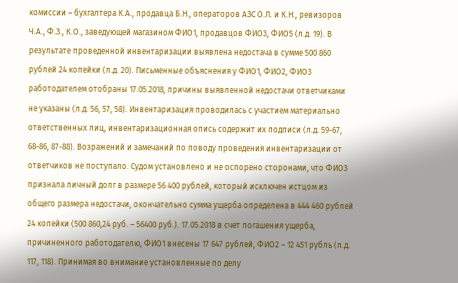комиссии – бухгалтера К.А., продавца Б.Н., операторов АЗС О.Л. и К.Н., ревизоров Ч.А., Ф.З., К.О., заведующей магазином ФИО1, продавцов ФИО3, ФИО5 (л.д. 19). В результате проведенной инвентаризации выявлена недостача в сумме 500 860 рублей 24 копейки (л.д. 20). Письменные объяснения у ФИО1, ФИО2, ФИО3 работодателем отобраны 17.05.2018, причины выявленной недостачи ответчиками не указаны (л.д. 56, 57, 58). Инвентаризация проводилась с участием материально ответственных лиц, инвентаризационная опись содержит их подписи (л.д. 59-67, 68-86, 87-88). Возражений и замечаний по поводу проведения инвентаризации от ответчиков не поступало. Судом установлено и не оспорено сторонами, что ФИО3 признала личный долг в размере 56 400 рублей, который исключен истцом из общего размера недостачи, окончательно сумма ущерба определена в 444 460 рублей 24 копейки (500 860,24 руб. – 56400 руб.). 17.05.2018 в счет погашения ущерба, причиненного работодателю, ФИО1 внесены 17 647 рублей, ФИО2 – 12 451 рубль (л.д. 117, 118). Принимая во внимание установленные по делу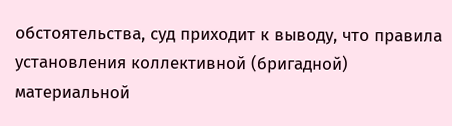обстоятельства, суд приходит к выводу, что правила установления коллективной (бригадной) материальной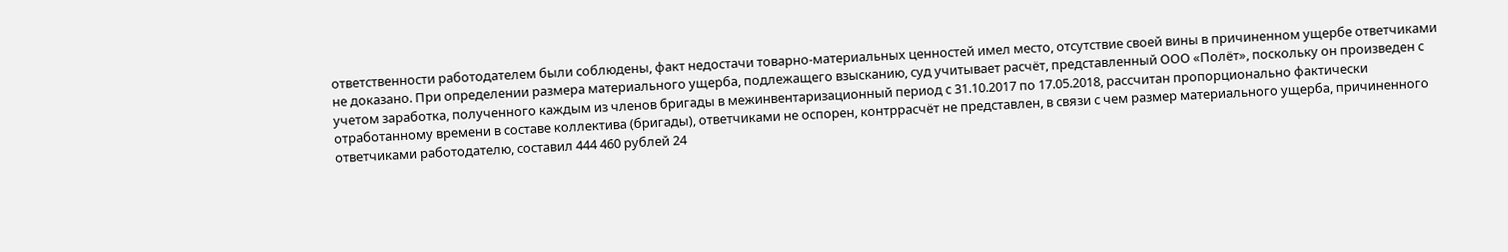ответственности работодателем были соблюдены, факт недостачи товарно-материальных ценностей имел место, отсутствие своей вины в причиненном ущербе ответчиками не доказано. При определении размера материального ущерба, подлежащего взысканию, суд учитывает расчёт, представленный ООО «Полёт», поскольку он произведен с учетом заработка, полученного каждым из членов бригады в межинвентаризационный период с 31.10.2017 по 17.05.2018, рассчитан пропорционально фактически отработанному времени в составе коллектива (бригады), ответчиками не оспорен, контррасчёт не представлен, в связи с чем размер материального ущерба, причиненного ответчиками работодателю, составил 444 460 рублей 24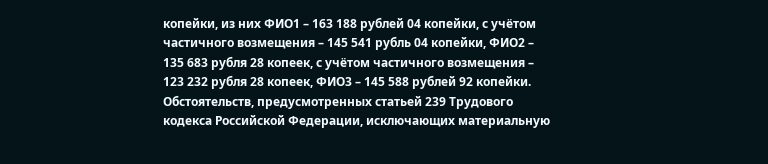копейки, из них ФИО1 – 163 188 рублей 04 копейки, с учётом частичного возмещения – 145 541 рубль 04 копейки, ФИО2 – 135 683 рубля 28 копеек, с учётом частичного возмещения – 123 232 рубля 28 копеек, ФИО3 – 145 588 рублей 92 копейки. Обстоятельств, предусмотренных статьей 239 Трудового кодекса Российской Федерации, исключающих материальную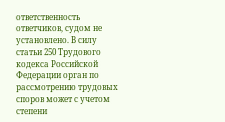ответственность ответчиков, судом не установлено. В силу статьи 250 Трудового кодекса Российской Федерации орган по рассмотрению трудовых споров может с учетом степени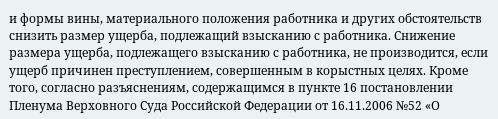и формы вины, материального положения работника и других обстоятельств снизить размер ущерба, подлежащий взысканию с работника. Снижение размера ущерба, подлежащего взысканию с работника, не производится, если ущерб причинен преступлением, совершенным в корыстных целях. Кроме того, согласно разъяснениям, содержащимся в пункте 16 постановлении Пленума Верховного Суда Российской Федерации от 16.11.2006 №52 «О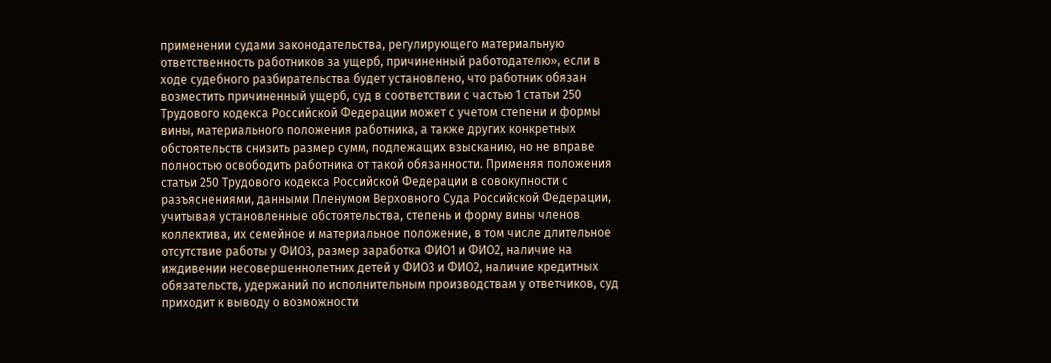применении судами законодательства, регулирующего материальную ответственность работников за ущерб, причиненный работодателю», если в ходе судебного разбирательства будет установлено, что работник обязан возместить причиненный ущерб, суд в соответствии с частью 1 статьи 250 Трудового кодекса Российской Федерации может с учетом степени и формы вины, материального положения работника, а также других конкретных обстоятельств снизить размер сумм, подлежащих взысканию, но не вправе полностью освободить работника от такой обязанности. Применяя положения статьи 250 Трудового кодекса Российской Федерации в совокупности с разъяснениями, данными Пленумом Верховного Суда Российской Федерации, учитывая установленные обстоятельства, степень и форму вины членов коллектива, их семейное и материальное положение, в том числе длительное отсутствие работы у ФИО3, размер заработка ФИО1 и ФИО2, наличие на иждивении несовершеннолетних детей у ФИО3 и ФИО2, наличие кредитных обязательств, удержаний по исполнительным производствам у ответчиков, суд приходит к выводу о возможности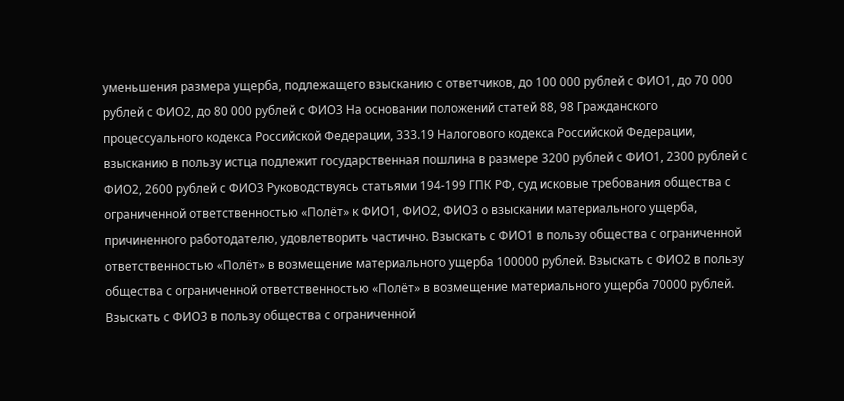уменьшения размера ущерба, подлежащего взысканию с ответчиков, до 100 000 рублей с ФИО1, до 70 000 рублей с ФИО2, до 80 000 рублей с ФИО3 На основании положений статей 88, 98 Гражданского процессуального кодекса Российской Федерации, 333.19 Налогового кодекса Российской Федерации, взысканию в пользу истца подлежит государственная пошлина в размере 3200 рублей с ФИО1, 2300 рублей с ФИО2, 2600 рублей с ФИО3 Руководствуясь статьями 194-199 ГПК РФ, суд исковые требования общества с ограниченной ответственностью «Полёт» к ФИО1, ФИО2, ФИО3 о взыскании материального ущерба, причиненного работодателю, удовлетворить частично. Взыскать с ФИО1 в пользу общества с ограниченной ответственностью «Полёт» в возмещение материального ущерба 100000 рублей. Взыскать с ФИО2 в пользу общества с ограниченной ответственностью «Полёт» в возмещение материального ущерба 70000 рублей. Взыскать с ФИО3 в пользу общества с ограниченной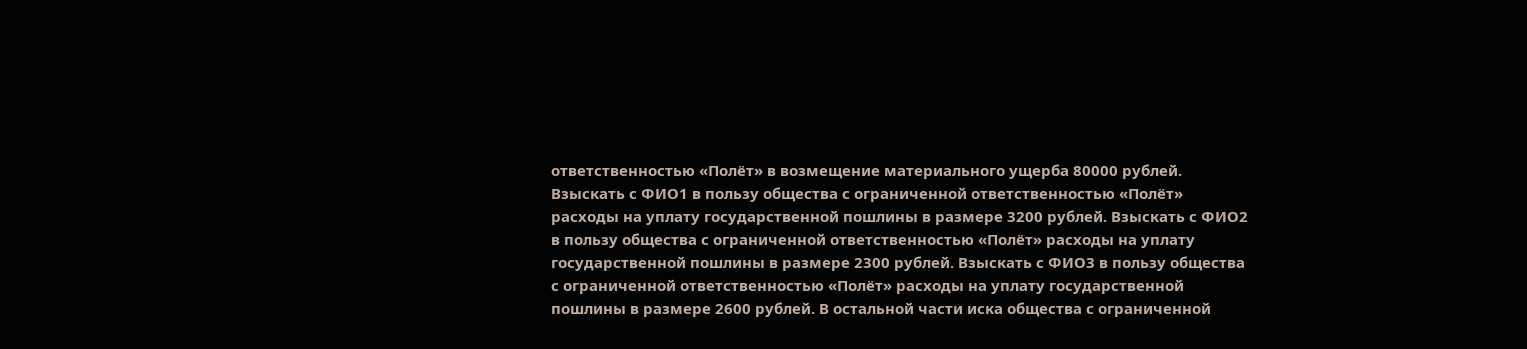ответственностью «Полёт» в возмещение материального ущерба 80000 рублей. Взыскать с ФИО1 в пользу общества с ограниченной ответственностью «Полёт» расходы на уплату государственной пошлины в размере 3200 рублей. Взыскать с ФИО2 в пользу общества с ограниченной ответственностью «Полёт» расходы на уплату государственной пошлины в размере 2300 рублей. Взыскать с ФИО3 в пользу общества с ограниченной ответственностью «Полёт» расходы на уплату государственной пошлины в размере 2600 рублей. В остальной части иска общества с ограниченной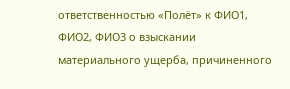ответственностью «Полёт» к ФИО1, ФИО2, ФИО3 о взыскании материального ущерба, причиненного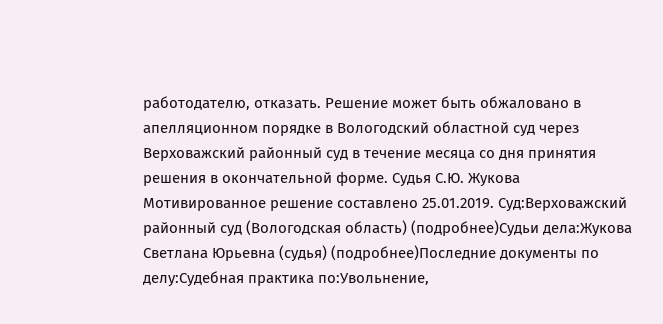работодателю, отказать. Решение может быть обжаловано в апелляционном порядке в Вологодский областной суд через Верховажский районный суд в течение месяца со дня принятия решения в окончательной форме. Судья С.Ю. Жукова Мотивированное решение составлено 25.01.2019. Суд:Верховажский районный суд (Вологодская область) (подробнее)Судьи дела:Жукова Светлана Юрьевна (судья) (подробнее)Последние документы по делу:Судебная практика по:Увольнение,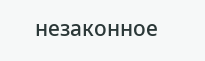незаконное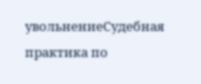увольнениеСудебная практика по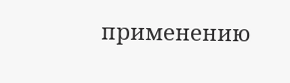применению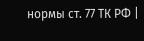нормы ст. 77 ТК РФ |